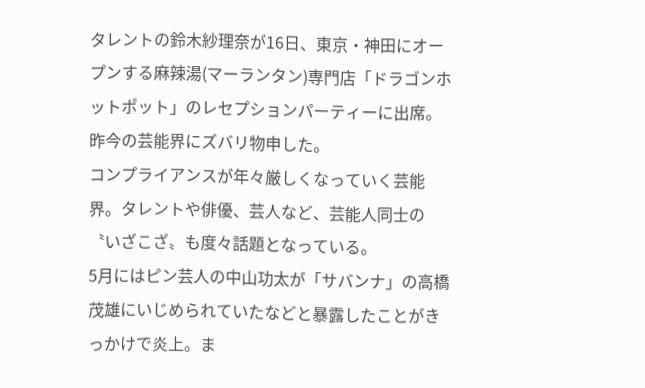タレントの鈴木紗理奈が16日、東京・神田にオープンする麻辣湯(マーランタン)専門店「ドラゴンホットポット」のレセプションパーティーに出席。昨今の芸能界にズバリ物申した。
コンプライアンスが年々厳しくなっていく芸能界。タレントや俳優、芸人など、芸能人同士の〝いざこざ〟も度々話題となっている。
5月にはピン芸人の中山功太が「サバンナ」の高橋茂雄にいじめられていたなどと暴露したことがきっかけで炎上。ま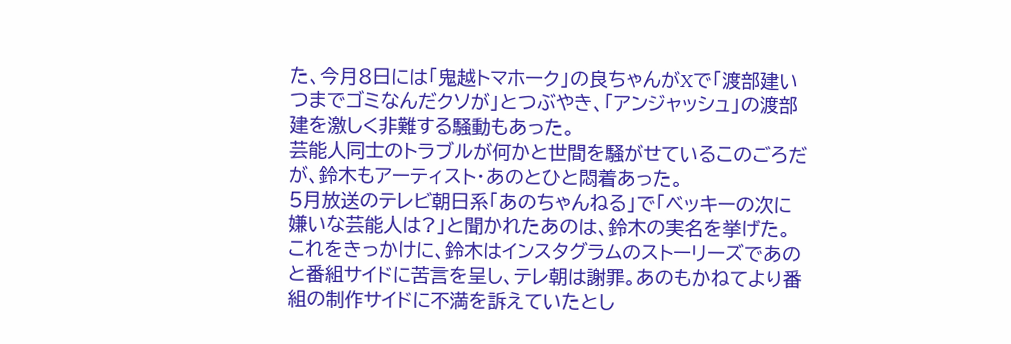た、今月8日には「鬼越トマホーク」の良ちゃんがXで「渡部建いつまでゴミなんだクソが」とつぶやき、「アンジャッシュ」の渡部建を激しく非難する騒動もあった。
芸能人同士のトラブルが何かと世間を騒がせているこのごろだが、鈴木もアーティスト・あのとひと悶着あった。
5月放送のテレビ朝日系「あのちゃんねる」で「ベッキーの次に嫌いな芸能人は?」と聞かれたあのは、鈴木の実名を挙げた。これをきっかけに、鈴木はインスタグラムのストーリーズであのと番組サイドに苦言を呈し、テレ朝は謝罪。あのもかねてより番組の制作サイドに不満を訴えていたとし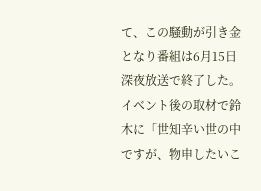て、この騒動が引き金となり番組は6月15日深夜放送で終了した。
イベント後の取材で鈴木に「世知辛い世の中ですが、物申したいこ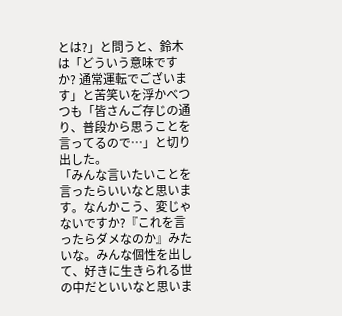とは?」と問うと、鈴木は「どういう意味ですか? 通常運転でございます」と苦笑いを浮かべつつも「皆さんご存じの通り、普段から思うことを言ってるので…」と切り出した。
「みんな言いたいことを言ったらいいなと思います。なんかこう、変じゃないですか?『これを言ったらダメなのか』みたいな。みんな個性を出して、好きに生きられる世の中だといいなと思いま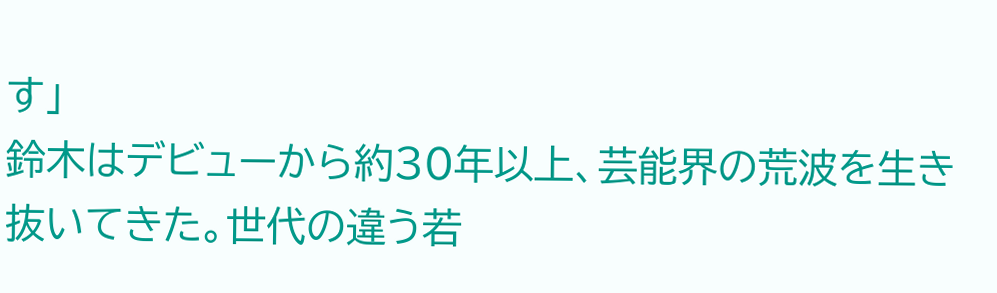す」
鈴木はデビューから約30年以上、芸能界の荒波を生き抜いてきた。世代の違う若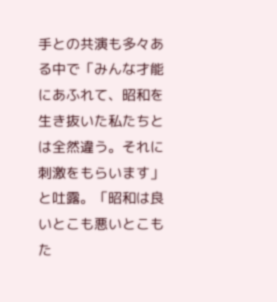手との共演も多々ある中で「みんな才能にあふれて、昭和を生き抜いた私たちとは全然違う。それに刺激をもらいます」と吐露。「昭和は良いとこも悪いとこもた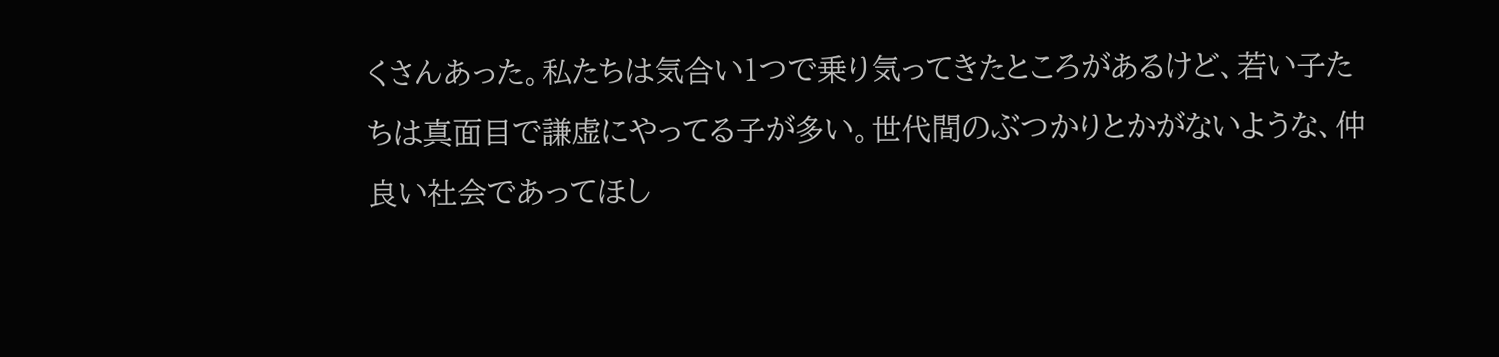くさんあった。私たちは気合い1つで乗り気ってきたところがあるけど、若い子たちは真面目で謙虚にやってる子が多い。世代間のぶつかりとかがないような、仲良い社会であってほし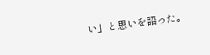い」と思いを語った。